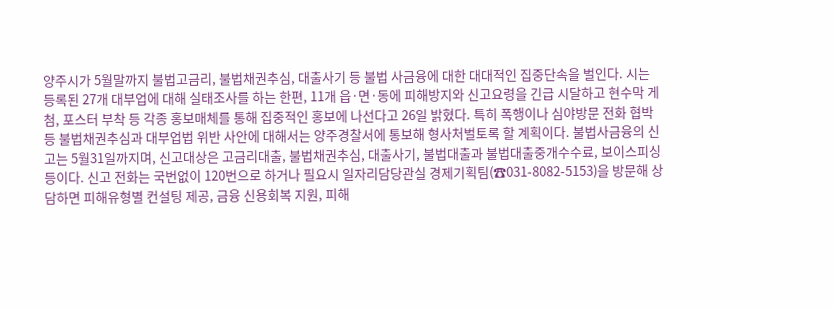양주시가 5월말까지 불법고금리, 불법채권추심, 대출사기 등 불법 사금융에 대한 대대적인 집중단속을 벌인다. 시는 등록된 27개 대부업에 대해 실태조사를 하는 한편, 11개 읍·면·동에 피해방지와 신고요령을 긴급 시달하고 현수막 게첨, 포스터 부착 등 각종 홍보매체를 통해 집중적인 홍보에 나선다고 26일 밝혔다. 특히 폭행이나 심야방문 전화 협박 등 불법채권추심과 대부업법 위반 사안에 대해서는 양주경찰서에 통보해 형사처벌토록 할 계획이다. 불법사금융의 신고는 5월31일까지며, 신고대상은 고금리대출, 불법채권추심, 대출사기, 불법대출과 불법대출중개수수료, 보이스피싱 등이다. 신고 전화는 국번없이 120번으로 하거나 필요시 일자리담당관실 경제기획팀(☎031-8082-5153)을 방문해 상담하면 피해유형별 컨설팅 제공, 금융 신용회복 지원, 피해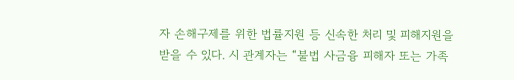자 손해구제를 위한 법률지원 등 신속한 처리 및 피해지원을 받을 수 있다. 시 관계자는 “불법 사금융 피해자 또는 가족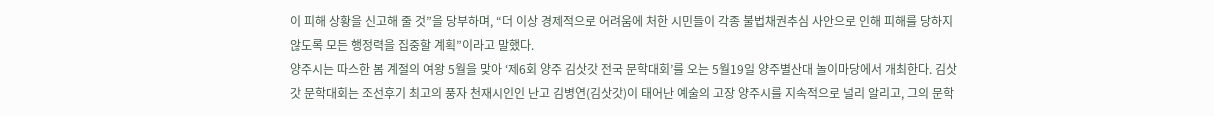이 피해 상황을 신고해 줄 것”을 당부하며, “더 이상 경제적으로 어려움에 처한 시민들이 각종 불법채권추심 사안으로 인해 피해를 당하지 않도록 모든 행정력을 집중할 계획”이라고 말했다.
양주시는 따스한 봄 계절의 여왕 5월을 맞아 ‘제6회 양주 김삿갓 전국 문학대회’를 오는 5월19일 양주별산대 놀이마당에서 개최한다. 김삿갓 문학대회는 조선후기 최고의 풍자 천재시인인 난고 김병연(김삿갓)이 태어난 예술의 고장 양주시를 지속적으로 널리 알리고, 그의 문학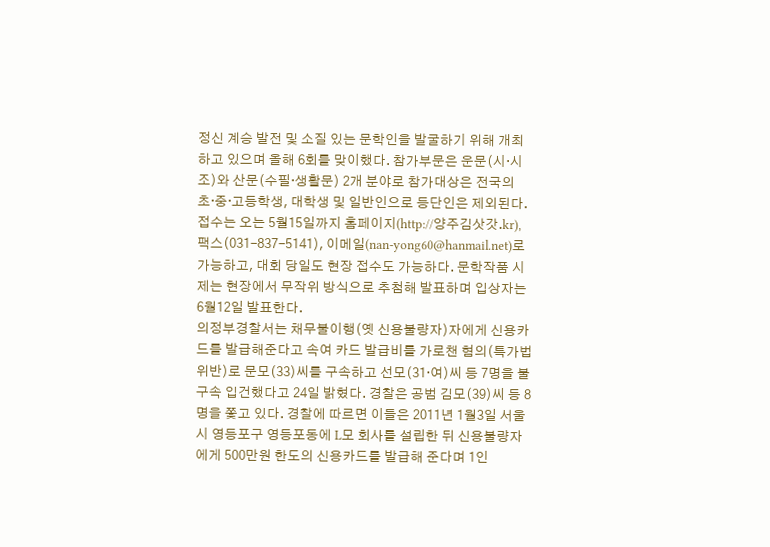정신 계승 발전 및 소질 있는 문학인을 발굴하기 위해 개최하고 있으며 올해 6회를 맞이했다. 참가부문은 운문(시·시조)와 산문(수필·생활문) 2개 분야로 참가대상은 전국의 초·중·고등학생, 대학생 및 일반인으로 등단인은 제외된다. 접수는 오는 5월15일까지 홈페이지(http://양주김삿갓.kr), 팩스(031-837-5141), 이메일(nan-yong60@hanmail.net)로 가능하고, 대회 당일도 현장 접수도 가능하다. 문학작품 시제는 현장에서 무작위 방식으로 추첨해 발표하며 입상자는 6월12일 발표한다.
의정부경찰서는 채무불이행(옛 신용불량자)자에게 신용카드를 발급해준다고 속여 카드 발급비를 가로챈 혐의(특가법 위반)로 문모(33)씨를 구속하고 선모(31·여)씨 등 7명을 불구속 입건했다고 24일 밝혔다. 경찰은 공범 김모(39)씨 등 8명을 쫓고 있다. 경찰에 따르면 이들은 2011년 1월3일 서울시 영등포구 영등포동에 L모 회사를 설립한 뒤 신용불량자에게 500만원 한도의 신용카드를 발급해 준다며 1인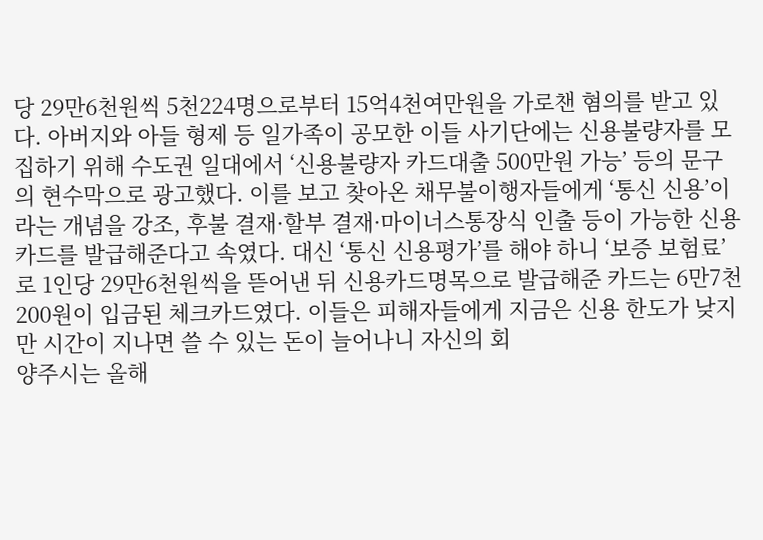당 29만6천원씩 5천224명으로부터 15억4천여만원을 가로챈 혐의를 받고 있다. 아버지와 아들 형제 등 일가족이 공모한 이들 사기단에는 신용불량자를 모집하기 위해 수도권 일대에서 ‘신용불량자 카드대출 500만원 가능’ 등의 문구의 현수막으로 광고했다. 이를 보고 찾아온 채무불이행자들에게 ‘통신 신용’이라는 개념을 강조, 후불 결재·할부 결재·마이너스통장식 인출 등이 가능한 신용카드를 발급해준다고 속였다. 대신 ‘통신 신용평가’를 해야 하니 ‘보증 보험료’로 1인당 29만6천원씩을 뜯어낸 뒤 신용카드명목으로 발급해준 카드는 6만7천200원이 입금된 체크카드였다. 이들은 피해자들에게 지금은 신용 한도가 낮지만 시간이 지나면 쓸 수 있는 돈이 늘어나니 자신의 회
양주시는 올해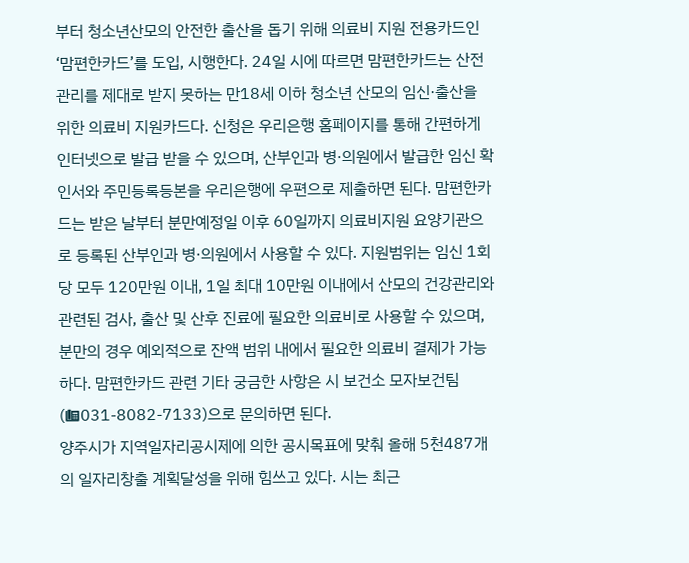부터 청소년산모의 안전한 출산을 돕기 위해 의료비 지원 전용카드인 ‘맘편한카드’를 도입, 시행한다. 24일 시에 따르면 맘편한카드는 산전관리를 제대로 받지 못하는 만18세 이하 청소년 산모의 임신·출산을 위한 의료비 지원카드다. 신청은 우리은행 홈페이지를 통해 간편하게 인터넷으로 발급 받을 수 있으며, 산부인과 병·의원에서 발급한 임신 확인서와 주민등록등본을 우리은행에 우편으로 제출하면 된다. 맘편한카드는 받은 날부터 분만예정일 이후 60일까지 의료비지원 요양기관으로 등록된 산부인과 병·의원에서 사용할 수 있다. 지원범위는 임신 1회당 모두 120만원 이내, 1일 최대 10만원 이내에서 산모의 건강관리와 관련된 검사, 출산 및 산후 진료에 필요한 의료비로 사용할 수 있으며, 분만의 경우 예외적으로 잔액 범위 내에서 필요한 의료비 결제가 가능하다. 맘편한카드 관련 기타 궁금한 사항은 시 보건소 모자보건팀(☎031-8082-7133)으로 문의하면 된다.
양주시가 지역일자리공시제에 의한 공시목표에 맞춰 올해 5천487개의 일자리창출 계획달성을 위해 힘쓰고 있다. 시는 최근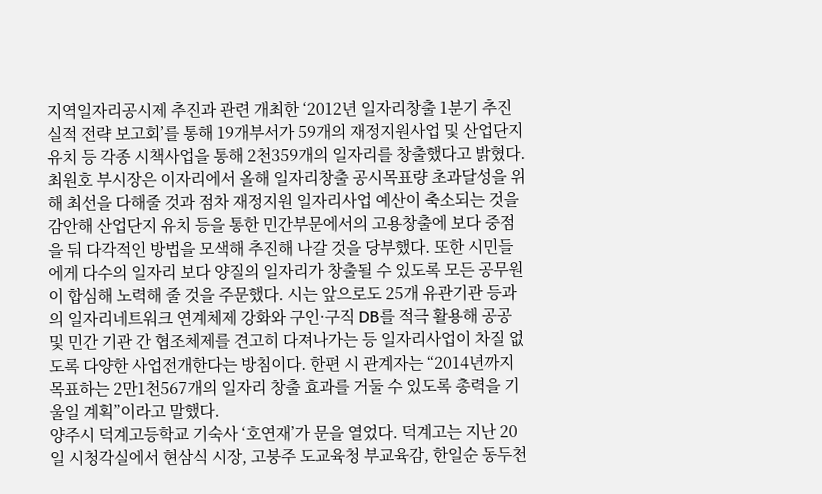지역일자리공시제 추진과 관련 개최한 ‘2012년 일자리창출 1분기 추진실적 전략 보고회’를 통해 19개부서가 59개의 재정지원사업 및 산업단지 유치 등 각종 시책사업을 통해 2천359개의 일자리를 창출했다고 밝혔다. 최원호 부시장은 이자리에서 올해 일자리창출 공시목표량 초과달성을 위해 최선을 다해줄 것과 점차 재정지원 일자리사업 예산이 축소되는 것을 감안해 산업단지 유치 등을 통한 민간부문에서의 고용창출에 보다 중점을 둬 다각적인 방법을 모색해 추진해 나갈 것을 당부했다. 또한 시민들에게 다수의 일자리 보다 양질의 일자리가 창출될 수 있도록 모든 공무원이 합심해 노력해 줄 것을 주문했다. 시는 앞으로도 25개 유관기관 등과의 일자리네트워크 연계체제 강화와 구인·구직 DB를 적극 활용해 공공 및 민간 기관 간 협조체제를 견고히 다져나가는 등 일자리사업이 차질 없도록 다양한 사업전개한다는 방침이다. 한편 시 관계자는 “2014년까지 목표하는 2만1천567개의 일자리 창출 효과를 거둘 수 있도록 총력을 기울일 계획”이라고 말했다.
양주시 덕계고등학교 기숙사 ‘호연재’가 문을 열었다. 덕계고는 지난 20일 시청각실에서 현삼식 시장, 고붕주 도교육청 부교육감, 한일순 동두천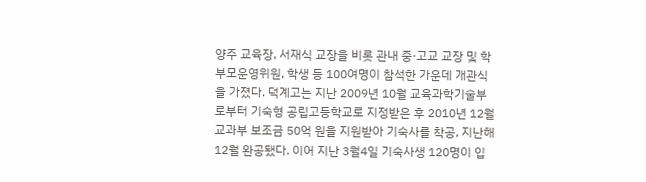양주 교육장, 서재식 교장을 비롯 관내 중·고교 교장 및 학부모운영위원, 학생 등 100여명이 참석한 가운데 개관식을 가졌다. 덕계고는 지난 2009년 10월 교육과학기술부로부터 기숙형 공립고등학교로 지정받은 후 2010년 12월 교과부 보조금 50억 원을 지원받아 기숙사를 착공, 지난해 12월 완공됐다. 이어 지난 3월4일 기숙사생 120명이 입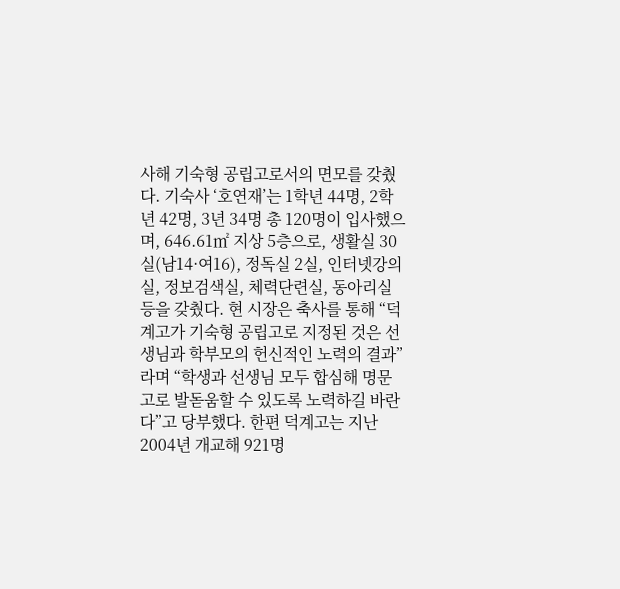사해 기숙형 공립고로서의 면모를 갖췄다. 기숙사 ‘호연재’는 1학년 44명, 2학년 42명, 3년 34명 총 120명이 입사했으며, 646.61㎡ 지상 5층으로, 생활실 30실(남14·여16), 정독실 2실, 인터넷강의실, 정보검색실, 체력단련실, 동아리실 등을 갖췄다. 현 시장은 축사를 통해 “덕계고가 기숙형 공립고로 지정된 것은 선생님과 학부모의 헌신적인 노력의 결과”라며 “학생과 선생님 모두 합심해 명문고로 발돋움할 수 있도록 노력하길 바란다”고 당부했다. 한편 덕계고는 지난 2004년 개교해 921명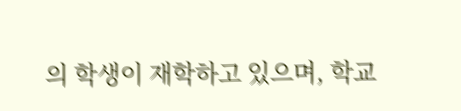의 학생이 재학하고 있으며, 학교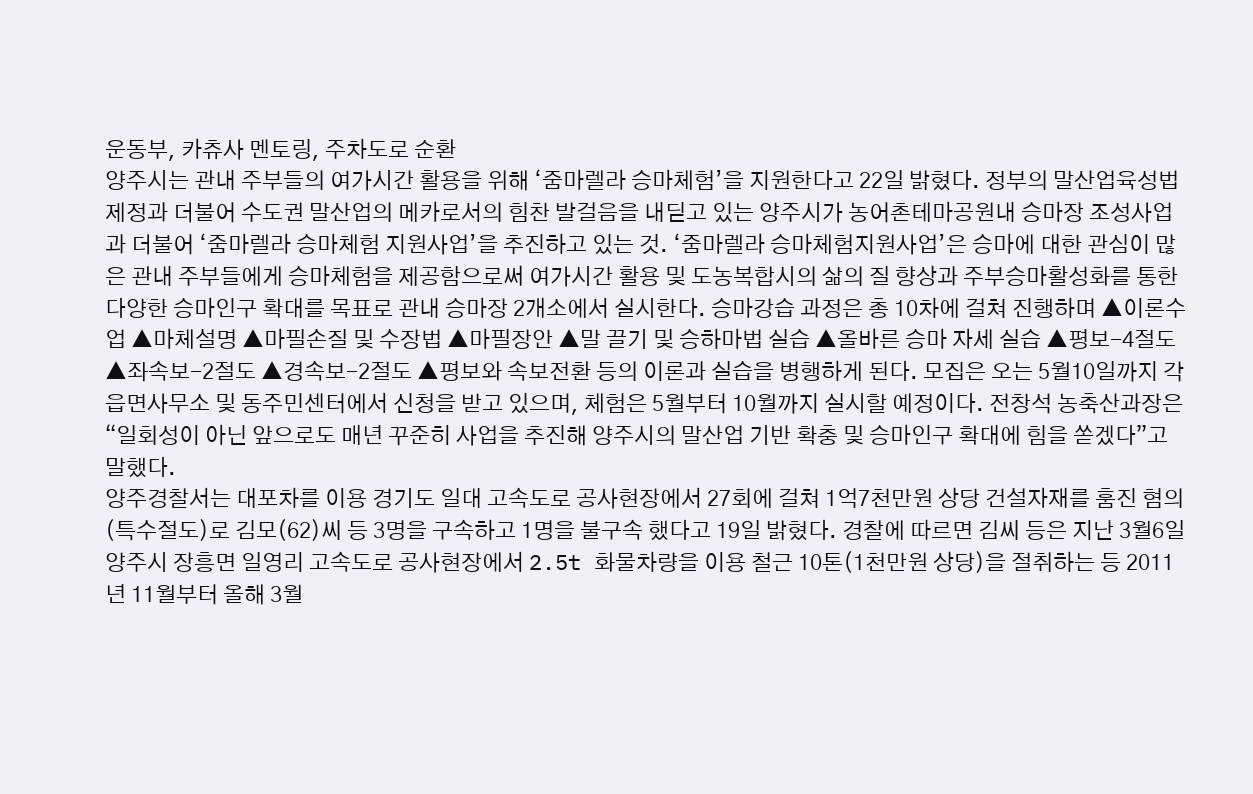운동부, 카츄사 멘토링, 주차도로 순환
양주시는 관내 주부들의 여가시간 활용을 위해 ‘줌마렐라 승마체험’을 지원한다고 22일 밝혔다. 정부의 말산업육성법 제정과 더불어 수도권 말산업의 메카로서의 힘찬 발걸음을 내딛고 있는 양주시가 농어촌테마공원내 승마장 조성사업과 더불어 ‘줌마렐라 승마체험 지원사업’을 추진하고 있는 것. ‘줌마렐라 승마체험지원사업’은 승마에 대한 관심이 많은 관내 주부들에게 승마체험을 제공함으로써 여가시간 활용 및 도농복합시의 삶의 질 향상과 주부승마활성화를 통한 다양한 승마인구 확대를 목표로 관내 승마장 2개소에서 실시한다. 승마강습 과정은 총 10차에 걸쳐 진행하며 ▲이론수업 ▲마체설명 ▲마필손질 및 수장법 ▲마필장안 ▲말 끌기 및 승하마법 실습 ▲올바른 승마 자세 실습 ▲평보-4절도 ▲좌속보-2절도 ▲경속보-2절도 ▲평보와 속보전환 등의 이론과 실습을 병행하게 된다. 모집은 오는 5월10일까지 각 읍면사무소 및 동주민센터에서 신청을 받고 있으며, 체험은 5월부터 10월까지 실시할 예정이다. 전창석 농축산과장은 “일회성이 아닌 앞으로도 매년 꾸준히 사업을 추진해 양주시의 말산업 기반 확충 및 승마인구 확대에 힘을 쏟겠다”고 말했다.
양주경찰서는 대포차를 이용 경기도 일대 고속도로 공사현장에서 27회에 걸쳐 1억7천만원 상당 건설자재를 훔진 혐의(특수절도)로 김모(62)씨 등 3명을 구속하고 1명을 불구속 했다고 19일 밝혔다. 경찰에 따르면 김씨 등은 지난 3월6일 양주시 장흥면 일영리 고속도로 공사현장에서 2.5t 화물차량을 이용 철근 10톤(1천만원 상당)을 절취하는 등 2011년 11월부터 올해 3월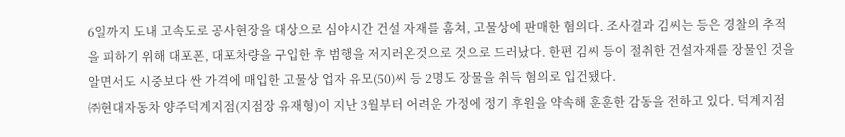6일까지 도내 고속도로 공사현장을 대상으로 심야시간 건설 자재를 훔쳐, 고물상에 판매한 혐의다. 조사결과 김씨는 등은 경찰의 추적을 피하기 위해 대포폰, 대포차량을 구입한 후 범행을 저지러온것으로 것으로 드러났다. 한편 김씨 등이 절취한 건설자재를 장물인 것을 알면서도 시중보다 싼 가격에 매입한 고물상 업자 유모(50)씨 등 2명도 장물을 취득 혐의로 입건됐다.
㈜현대자동차 양주덕계지점(지점장 유재형)이 지난 3월부터 어려운 가정에 정기 후원을 약속해 훈훈한 감동을 전하고 있다. 덕계지점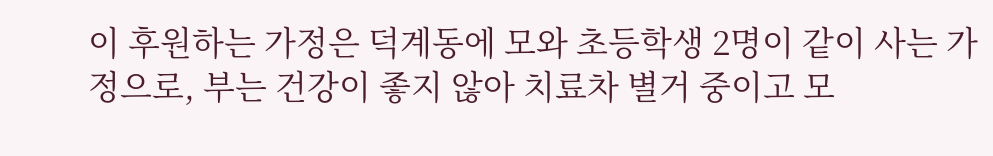이 후원하는 가정은 덕계동에 모와 초등학생 2명이 같이 사는 가정으로, 부는 건강이 좋지 않아 치료차 별거 중이고 모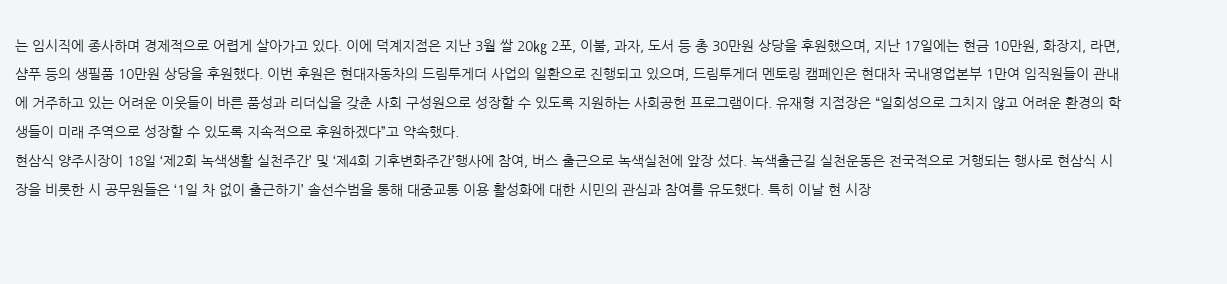는 임시직에 종사하며 경제적으로 어렵게 살아가고 있다. 이에 덕계지점은 지난 3월 쌀 20㎏ 2포, 이불, 과자, 도서 등 총 30만원 상당을 후원했으며, 지난 17일에는 현금 10만원, 화장지, 라면, 샴푸 등의 생필품 10만원 상당을 후원했다. 이번 후원은 현대자동차의 드림투게더 사업의 일환으로 진행되고 있으며, 드림투게더 멘토링 캠페인은 현대차 국내영업본부 1만여 임직원들이 관내에 거주하고 있는 어려운 이웃들이 바른 품성과 리더십을 갖춘 사회 구성원으로 성장할 수 있도록 지원하는 사회공헌 프로그램이다. 유재형 지점장은 “일회성으로 그치지 않고 어려운 환경의 학생들이 미래 주역으로 성장할 수 있도록 지속적으로 후원하겠다”고 약속했다.
현삼식 양주시장이 18일 ‘제2회 녹색생활 실천주간’ 및 ‘제4회 기후변화주간’행사에 참여, 버스 출근으로 녹색실천에 앞장 섰다. 녹색출근길 실천운동은 전국적으로 거행되는 행사로 현삼식 시장을 비롯한 시 공무원들은 ‘1일 차 없이 출근하기’ 솔선수범을 통해 대중교통 이용 활성화에 대한 시민의 관심과 참여를 유도했다. 특히 이날 현 시장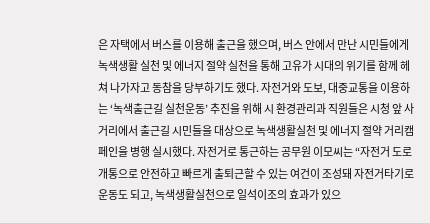은 자택에서 버스를 이용해 출근을 했으며, 버스 안에서 만난 시민들에게 녹색생활 실천 및 에너지 절약 실천을 통해 고유가 시대의 위기를 함께 헤쳐 나가자고 동참을 당부하기도 했다. 자전거와 도보, 대중교통을 이용하는 ‘녹색출근길 실천운동’ 추진을 위해 시 환경관리과 직원들은 시청 앞 사거리에서 출근길 시민들을 대상으로 녹색생활실천 및 에너지 절약 거리캠페인을 병행 실시했다. 자전거로 통근하는 공무원 이모씨는 “자전거 도로 개통으로 안전하고 빠르게 출퇴근할 수 있는 여건이 조성돼 자전거타기로 운동도 되고, 녹색생활실천으로 일석이조의 효과가 있으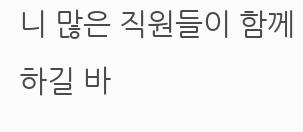니 많은 직원들이 함께하길 바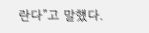란다”고 말했다.